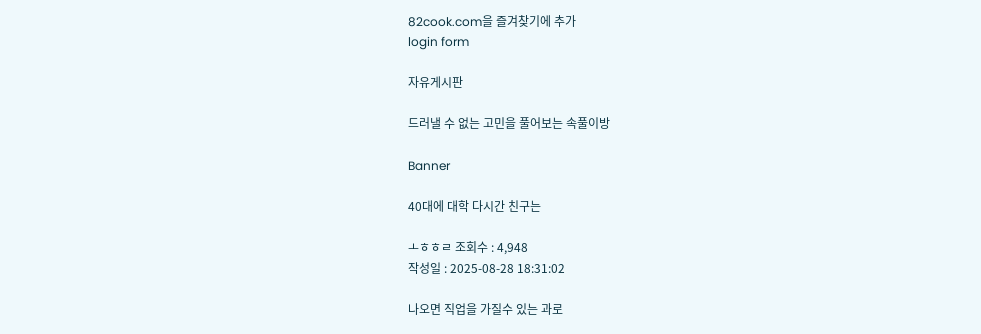82cook.com을 즐겨찾기에 추가
login form

자유게시판

드러낼 수 없는 고민을 풀어보는 속풀이방

Banner

40대에 대학 다시간 친구는

ㅗㅎㅎㄹ 조회수 : 4,948
작성일 : 2025-08-28 18:31:02

나오면 직업을 가질수 있는 과로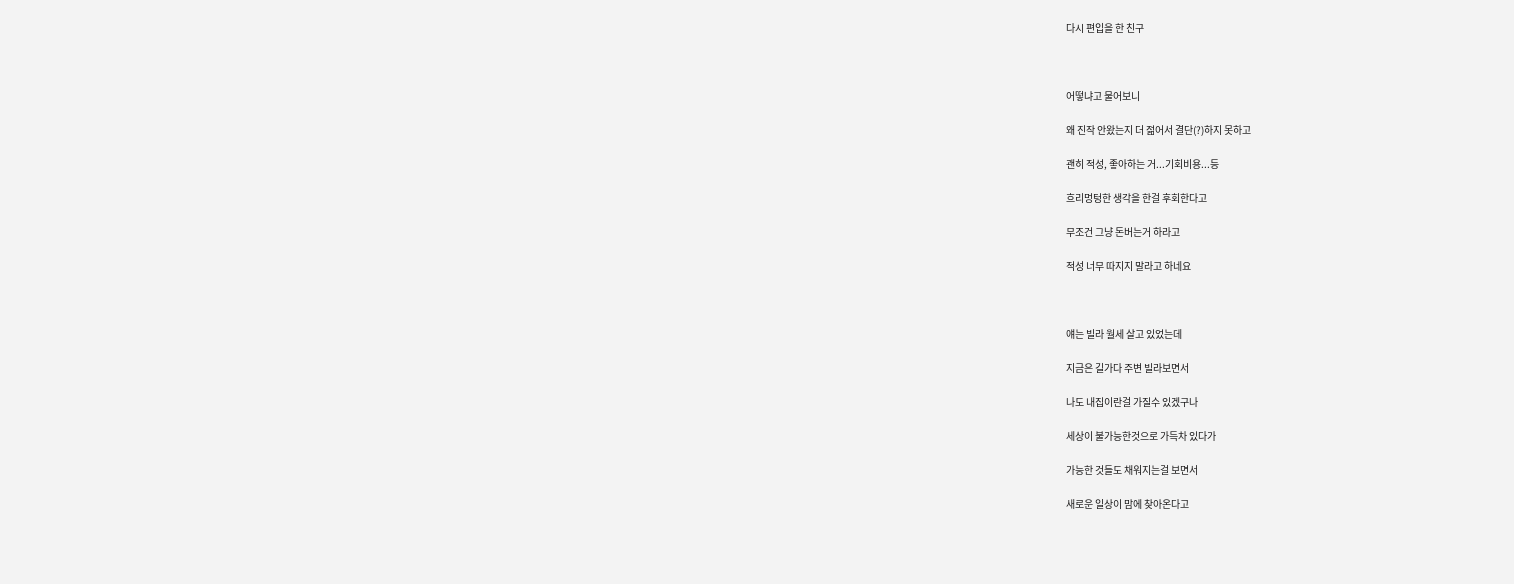다시 편입을 한 친구



어떻냐고 물어보니

왜 진작 안왔는지 더 젊어서 결단(?)하지 못하고

괜히 적성, 좋아하는 거...기회비용...등

흐리멍텅한 생각을 한걸 후회한다고

무조건 그냥 돈버는거 하라고

적성 너무 따지지 말라고 하네요



얘는 빌라 월세 살고 있었는데

지금은 길가다 주변 빌라보면서

나도 내집이란걸 가질수 있겠구나

세상이 불가능한것으로 가득차 있다가

가능한 것들도 채워지는걸 보면서

새로운 일상이 맘에 찾아온다고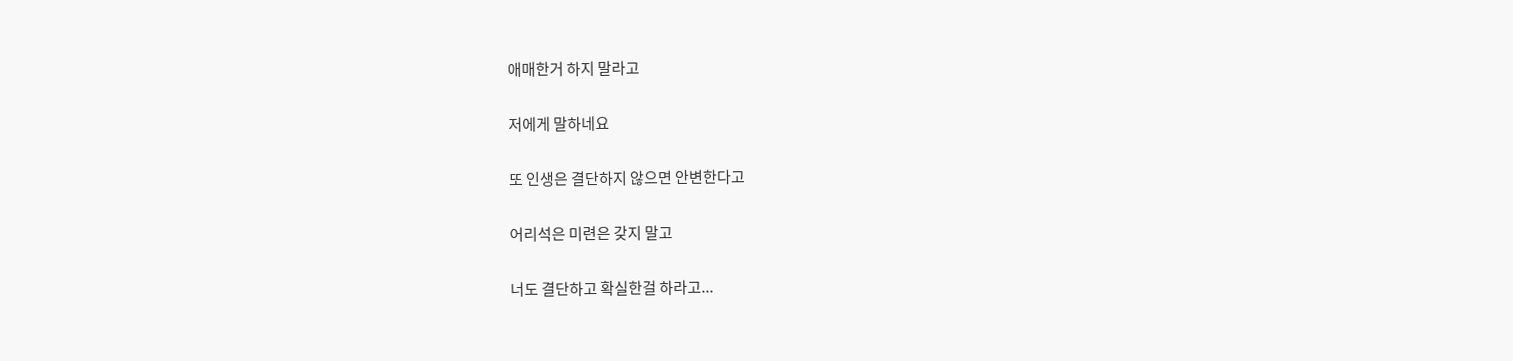애매한거 하지 말라고

저에게 말하네요

또 인생은 결단하지 않으면 안변한다고

어리석은 미련은 갖지 말고

너도 결단하고 확실한걸 하라고...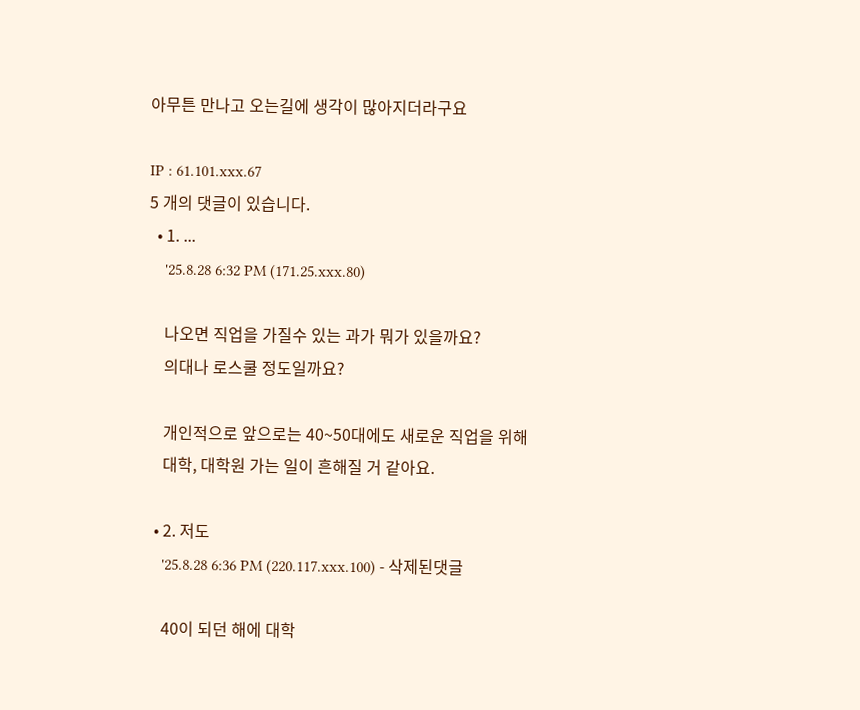아무튼 만나고 오는길에 생각이 많아지더라구요

IP : 61.101.xxx.67
5 개의 댓글이 있습니다.
  • 1. ...
    '25.8.28 6:32 PM (171.25.xxx.80)

    나오면 직업을 가질수 있는 과가 뭐가 있을까요?
    의대나 로스쿨 정도일까요?

    개인적으로 앞으로는 40~50대에도 새로운 직업을 위해
    대학, 대학원 가는 일이 흔해질 거 같아요.

  • 2. 저도
    '25.8.28 6:36 PM (220.117.xxx.100) - 삭제된댓글

    40이 되던 해에 대학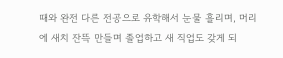때와 완전 다른 전공으로 유학해서 눈물 흘리며, 머리에 새치 잔뜩 만들며 졸업하고 새 직업도 갖게 되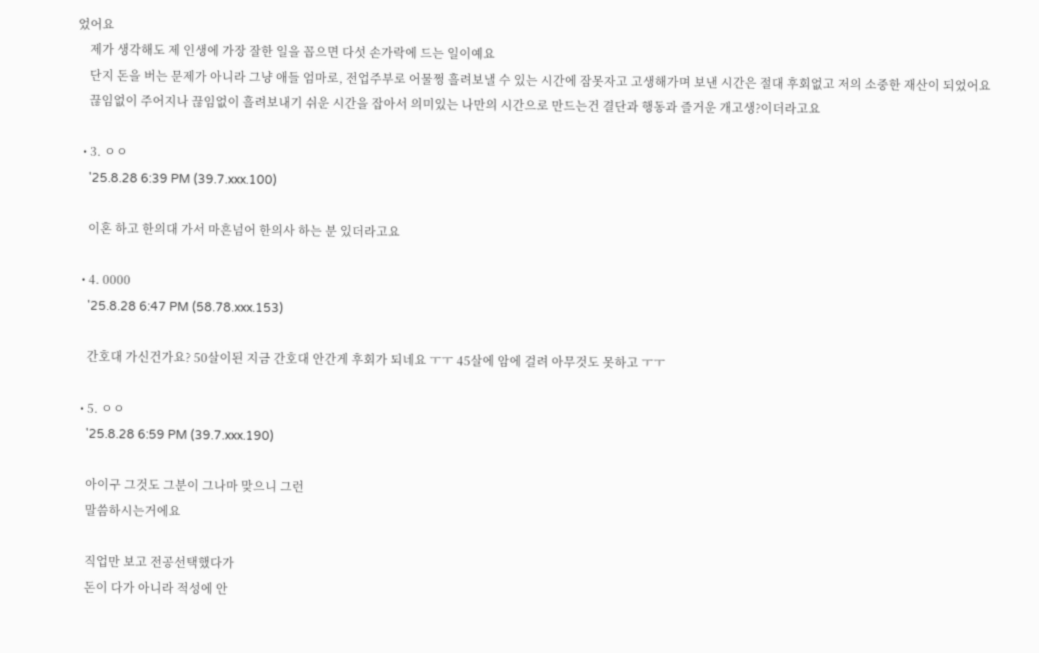었어요
    제가 생각해도 제 인생에 가장 잘한 일을 꼽으면 다섯 손가락에 드는 일이예요
    단지 돈을 버는 문제가 아니라 그냥 애들 엄마로, 전업주부로 어물쩡 흘려보낼 수 있는 시간에 잠못자고 고생해가며 보낸 시간은 절대 후회없고 저의 소중한 재산이 되었어요
    끊임없이 주어지나 끊임없이 흘려보내기 쉬운 시간을 잡아서 의미있는 나만의 시간으로 만드는건 결단과 행동과 즐거운 개고생?이더라고요

  • 3. ㅇㅇ
    '25.8.28 6:39 PM (39.7.xxx.100)

    이혼 하고 한의대 가서 마흔넘어 한의사 하는 분 있더라고요

  • 4. 0000
    '25.8.28 6:47 PM (58.78.xxx.153)

    간호대 가신건가요? 50살이된 지금 간호대 안간게 후회가 되네요 ㅜㅜ 45살에 암에 걸려 아무것도 못하고 ㅜㅜ

  • 5. ㅇㅇ
    '25.8.28 6:59 PM (39.7.xxx.190)

    아이구 그것도 그분이 그나마 맞으니 그런
    말씀하시는거에요

    직업만 보고 전공선택했다가
    돈이 다가 아니라 적성에 안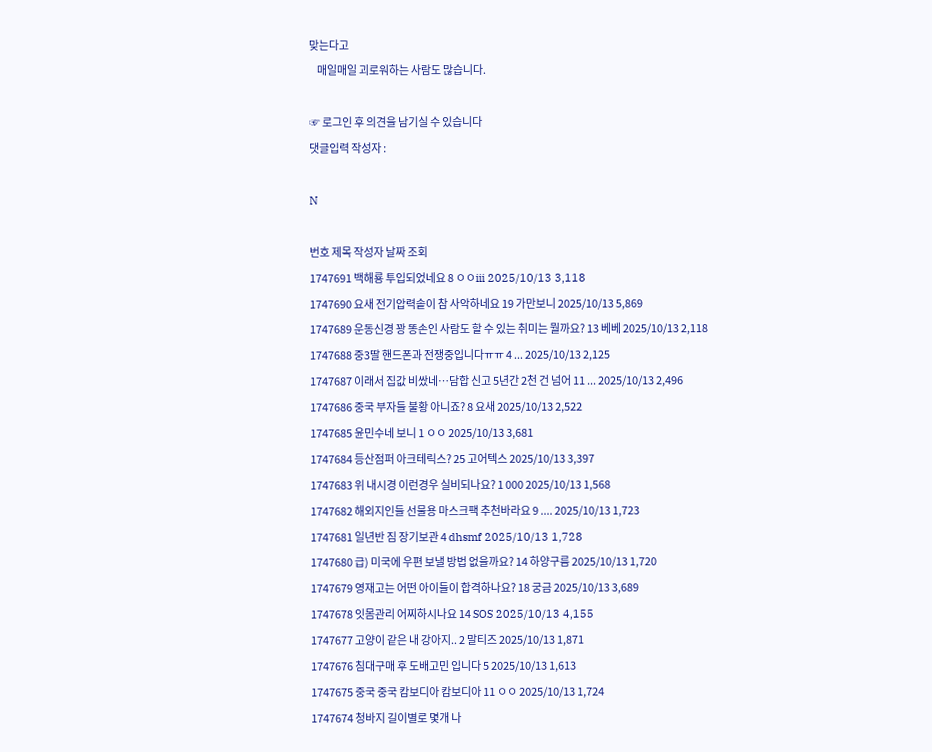맞는다고
    매일매일 괴로워하는 사람도 많습니다.

☞ 로그인 후 의견을 남기실 수 있습니다
댓글입력 작성자 :

N

번호 제목 작성자 날짜 조회
1747691 백해룡 투입되었네요 8 ㅇㅇiii 2025/10/13 3,118
1747690 요새 전기압력솥이 참 사악하네요 19 가만보니 2025/10/13 5,869
1747689 운동신경 꽝 똥손인 사람도 할 수 있는 취미는 뭘까요? 13 베베 2025/10/13 2,118
1747688 중3딸 핸드폰과 전쟁중입니다ㅠㅠ 4 ... 2025/10/13 2,125
1747687 이래서 집값 비쌌네…담합 신고 5년간 2천 건 넘어 11 ... 2025/10/13 2,496
1747686 중국 부자들 불황 아니죠? 8 요새 2025/10/13 2,522
1747685 윤민수네 보니 1 ㅇㅇ 2025/10/13 3,681
1747684 등산점퍼 아크테릭스? 25 고어텍스 2025/10/13 3,397
1747683 위 내시경 이런경우 실비되나요? 1 000 2025/10/13 1,568
1747682 해외지인들 선물용 마스크팩 추천바라요 9 .... 2025/10/13 1,723
1747681 일년반 짐 장기보관 4 dhsmf 2025/10/13 1,728
1747680 급) 미국에 우편 보낼 방법 없을까요? 14 하양구름 2025/10/13 1,720
1747679 영재고는 어떤 아이들이 합격하나요? 18 궁금 2025/10/13 3,689
1747678 잇몸관리 어찌하시나요 14 SOS 2025/10/13 4,155
1747677 고양이 같은 내 강아지.. 2 말티즈 2025/10/13 1,871
1747676 침대구매 후 도배고민 입니다 5 2025/10/13 1,613
1747675 중국 중국 캄보디아 캄보디아 11 ㅇㅇ 2025/10/13 1,724
1747674 청바지 길이별로 몇개 나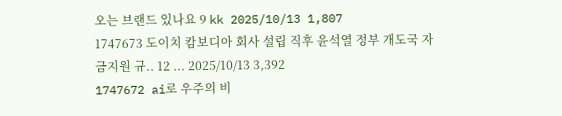오는 브랜드 있나요 9 kk 2025/10/13 1,807
1747673 도이치 캄보디아 회사 설립 직후 윤석열 정부 개도국 자금지원 규.. 12 ... 2025/10/13 3,392
1747672 ai로 우주의 비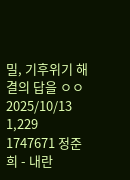밀, 기후위기 해결의 답을 ㅇㅇ 2025/10/13 1,229
1747671 정준희 - 내란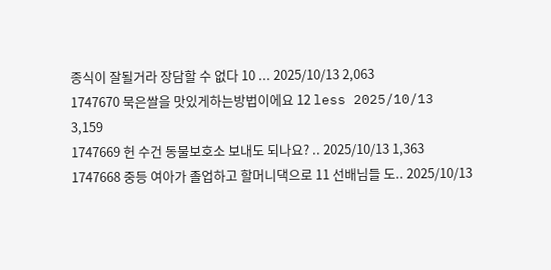종식이 잘될거라 장담할 수 없다 10 ... 2025/10/13 2,063
1747670 묵은쌀을 맛있게하는방법이에요 12 less 2025/10/13 3,159
1747669 헌 수건 동물보호소 보내도 되나요? .. 2025/10/13 1,363
1747668 중등 여아가 졸업하고 할머니댁으로 11 선배님들 도.. 2025/10/13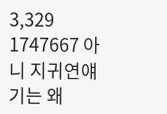3,329
1747667 아니 지귀연얘기는 왜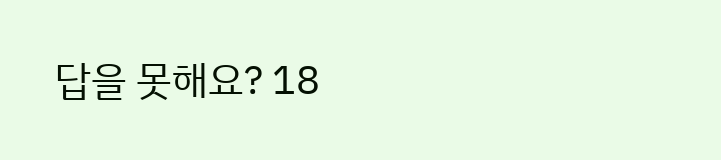답을 못해요? 18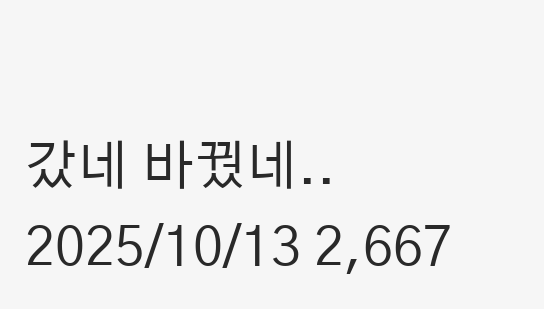갔네 바꿨네.. 2025/10/13 2,667